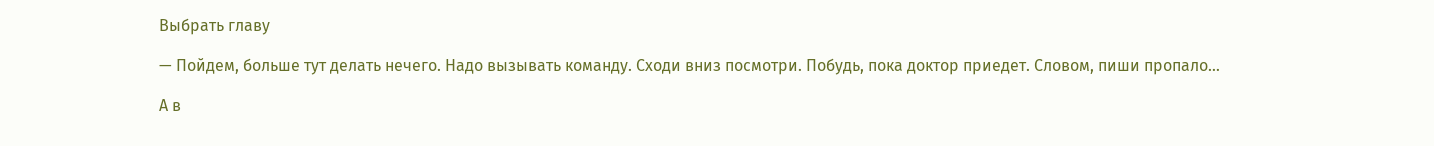Выбрать главу

— Пойдем, больше тут делать нечего. Надо вызывать команду. Сходи вниз посмотри. Побудь, пока доктор приедет. Словом, пиши пропало…

А в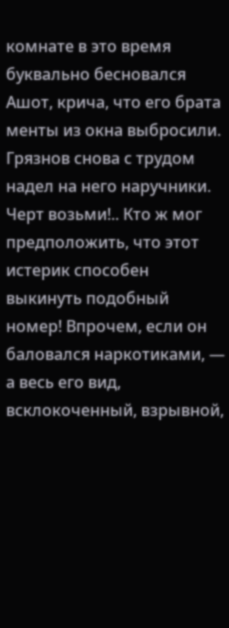комнате в это время буквально бесновался Ашот, крича, что его брата менты из окна выбросили. Грязнов снова с трудом надел на него наручники. Черт возьми!.. Кто ж мог предположить, что этот истерик способен выкинуть подобный номер! Впрочем, если он баловался наркотиками, — а весь его вид, всклокоченный, взрывной,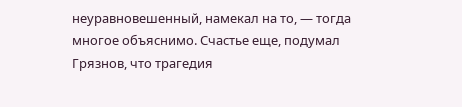неуравновешенный, намекал на то, — тогда многое объяснимо. Счастье еще, подумал Грязнов, что трагедия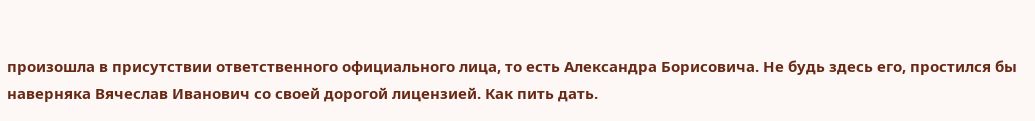произошла в присутствии ответственного официального лица, то есть Александра Борисовича. Не будь здесь его, простился бы наверняка Вячеслав Иванович со своей дорогой лицензией. Как пить дать.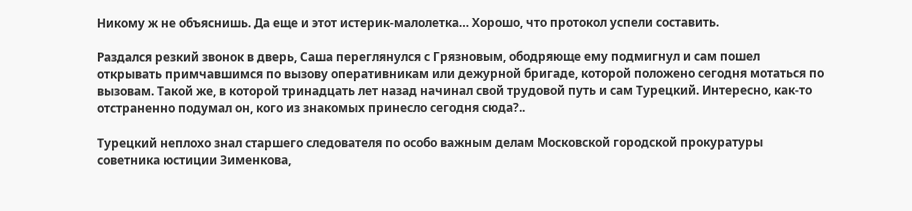Никому ж не объяснишь. Да еще и этот истерик-малолетка… Хорошо, что протокол успели составить.

Раздался резкий звонок в дверь, Саша переглянулся с Грязновым, ободряюще ему подмигнул и сам пошел открывать примчавшимся по вызову оперативникам или дежурной бригаде, которой положено сегодня мотаться по вызовам. Такой же, в которой тринадцать лет назад начинал свой трудовой путь и сам Турецкий. Интересно, как-то отстраненно подумал он, кого из знакомых принесло сегодня сюда?..

Турецкий неплохо знал старшего следователя по особо важным делам Московской городской прокуратуры советника юстиции Зименкова,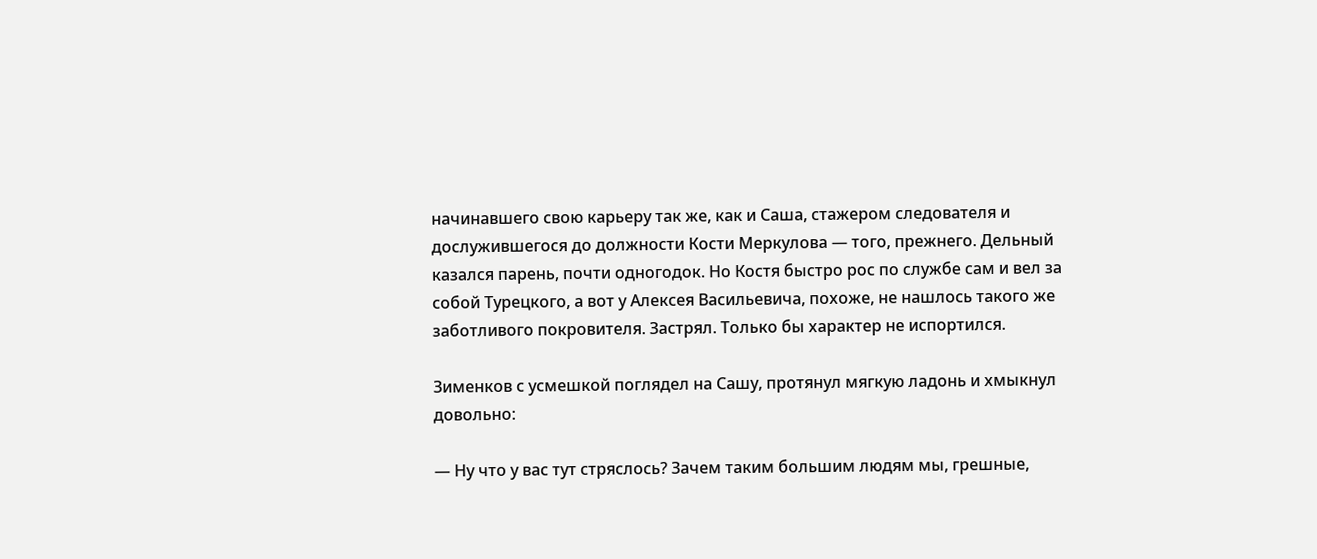начинавшего свою карьеру так же, как и Саша, стажером следователя и дослужившегося до должности Кости Меркулова — того, прежнего. Дельный казался парень, почти одногодок. Но Костя быстро рос по службе сам и вел за собой Турецкого, а вот у Алексея Васильевича, похоже, не нашлось такого же заботливого покровителя. Застрял. Только бы характер не испортился.

Зименков с усмешкой поглядел на Сашу, протянул мягкую ладонь и хмыкнул довольно:

— Ну что у вас тут стряслось? Зачем таким большим людям мы, грешные,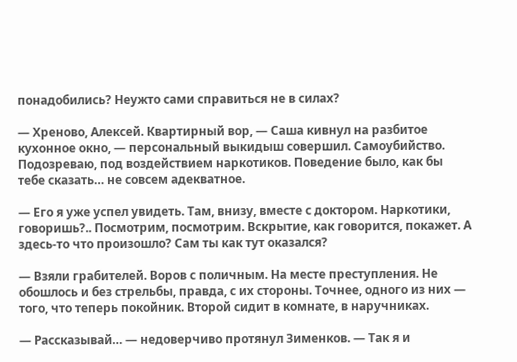понадобились? Неужто сами справиться не в силах?

— Хреново, Алексей. Квартирный вор, — Саша кивнул на разбитое кухонное окно, — персональный выкидыш совершил. Самоубийство. Подозреваю, под воздействием наркотиков. Поведение было, как бы тебе сказать… не совсем адекватное.

— Его я уже успел увидеть. Там, внизу, вместе с доктором. Наркотики, говоришь?.. Посмотрим, посмотрим. Вскрытие, как говорится, покажет. А здесь-то что произошло? Сам ты как тут оказался?

— Взяли грабителей. Воров с поличным. На месте преступления. Не обошлось и без стрельбы, правда, с их стороны. Точнее, одного из них — того, что теперь покойник. Второй сидит в комнате, в наручниках.

— Рассказывай… — недоверчиво протянул Зименков. — Так я и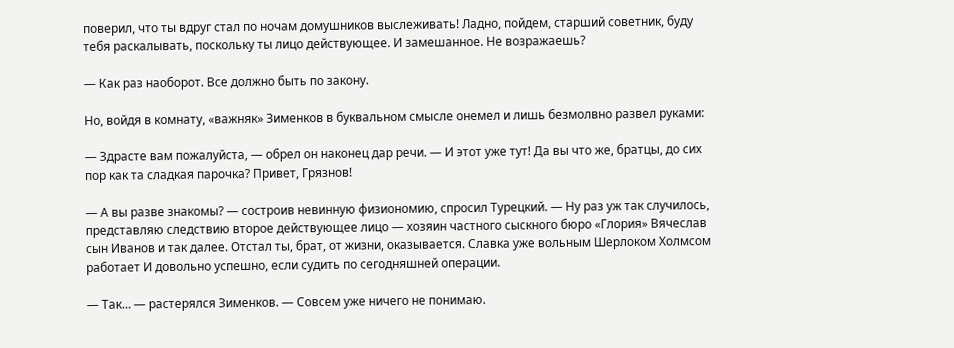поверил, что ты вдруг стал по ночам домушников выслеживать! Ладно, пойдем, старший советник, буду тебя раскалывать, поскольку ты лицо действующее. И замешанное. Не возражаешь?

— Как раз наоборот. Все должно быть по закону.

Но, войдя в комнату, «важняк» Зименков в буквальном смысле онемел и лишь безмолвно развел руками:

— Здрасте вам пожалуйста, — обрел он наконец дар речи. — И этот уже тут! Да вы что же, братцы, до сих пор как та сладкая парочка? Привет, Грязнов!

— А вы разве знакомы? — состроив невинную физиономию, спросил Турецкий. — Ну раз уж так случилось, представляю следствию второе действующее лицо — хозяин частного сыскного бюро «Глория» Вячеслав сын Иванов и так далее. Отстал ты, брат, от жизни, оказывается. Славка уже вольным Шерлоком Холмсом работает И довольно успешно, если судить по сегодняшней операции.

— Так… — растерялся Зименков. — Совсем уже ничего не понимаю.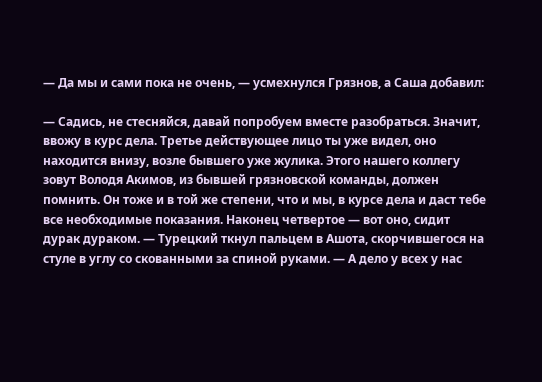— Да мы и сами пока не очень, — усмехнулся Грязнов, а Саша добавил:

— Садись, не стесняйся, давай попробуем вместе разобраться. Значит, ввожу в курс дела. Третье действующее лицо ты уже видел, оно находится внизу, возле бывшего уже жулика. Этого нашего коллегу зовут Володя Акимов, из бывшей грязновской команды, должен помнить. Он тоже и в той же степени, что и мы, в курсе дела и даст тебе все необходимые показания. Наконец четвертое — вот оно, сидит дурак дураком. — Турецкий ткнул пальцем в Ашота, скорчившегося на стуле в углу со скованными за спиной руками. — А дело у всех у нас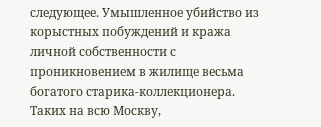следующее. Умышленное убийство из корыстных побуждений и кража личной собственности с проникновением в жилище весьма богатого старика-коллекционера. Таких на всю Москву,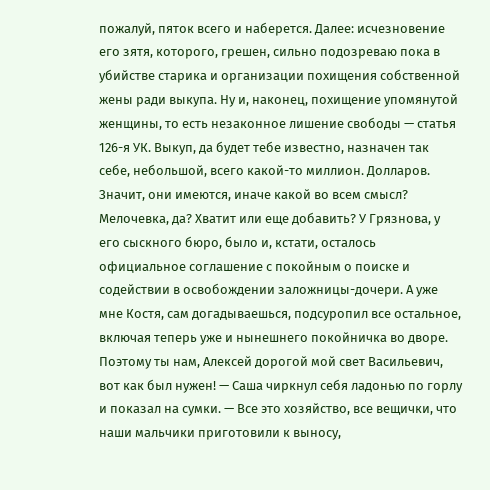пожалуй, пяток всего и наберется. Далее: исчезновение его зятя, которого, грешен, сильно подозреваю пока в убийстве старика и организации похищения собственной жены ради выкупа. Ну и, наконец, похищение упомянутой женщины, то есть незаконное лишение свободы — статья 126-я УК. Выкуп, да будет тебе известно, назначен так себе, небольшой, всего какой-то миллион. Долларов. Значит, они имеются, иначе какой во всем смысл? Мелочевка, да? Хватит или еще добавить? У Грязнова, у его сыскного бюро, было и, кстати, осталось официальное соглашение с покойным о поиске и содействии в освобождении заложницы-дочери. А уже мне Костя, сам догадываешься, подсуропил все остальное, включая теперь уже и нынешнего покойничка во дворе. Поэтому ты нам, Алексей дорогой мой свет Васильевич, вот как был нужен! — Саша чиркнул себя ладонью по горлу и показал на сумки. — Все это хозяйство, все вещички, что наши мальчики приготовили к выносу,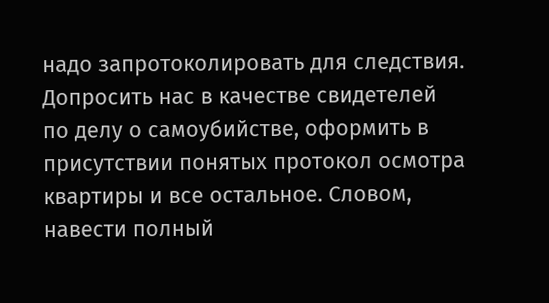надо запротоколировать для следствия. Допросить нас в качестве свидетелей по делу о самоубийстве, оформить в присутствии понятых протокол осмотра квартиры и все остальное. Словом, навести полный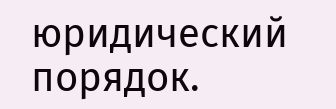юридический порядок.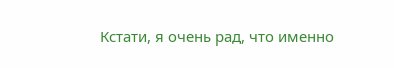Кстати, я очень рад, что именно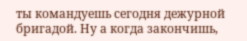ты командуешь сегодня дежурной бригадой. Ну а когда закончишь,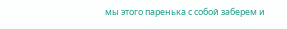мы этого паренька с собой заберем и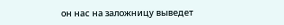он нас на заложницу выведет